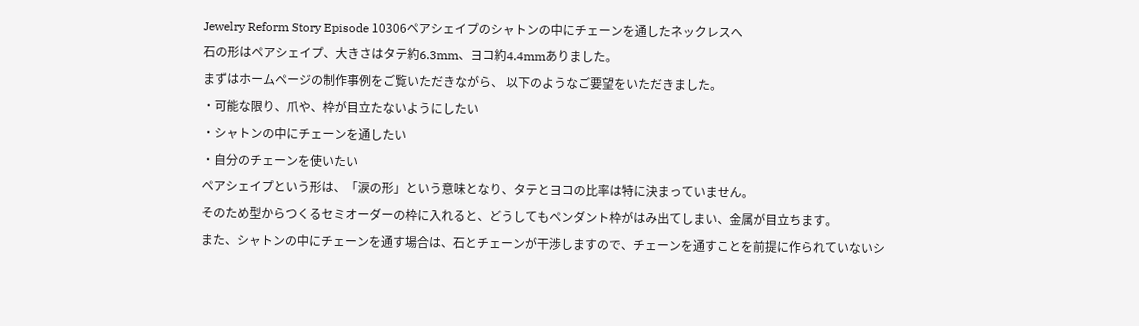Jewelry Reform Story Episode 10306ペアシェイプのシャトンの中にチェーンを通したネックレスへ
石の形はペアシェイプ、大きさはタテ約6.3mm、ヨコ約4.4mmありました。
まずはホームページの制作事例をご覧いただきながら、 以下のようなご要望をいただきました。
・可能な限り、爪や、枠が目立たないようにしたい
・シャトンの中にチェーンを通したい
・自分のチェーンを使いたい
ペアシェイプという形は、「涙の形」という意味となり、タテとヨコの比率は特に決まっていません。
そのため型からつくるセミオーダーの枠に入れると、どうしてもペンダント枠がはみ出てしまい、金属が目立ちます。
また、シャトンの中にチェーンを通す場合は、石とチェーンが干渉しますので、チェーンを通すことを前提に作られていないシ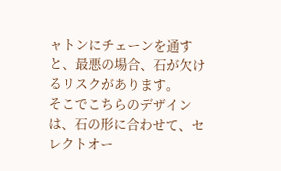ャトンにチェーンを通すと、最悪の場合、石が欠けるリスクがあります。
そこでこちらのデザインは、石の形に合わせて、セレクトオー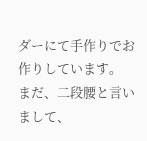ダーにて手作りでお作りしています。
まだ、二段腰と言いまして、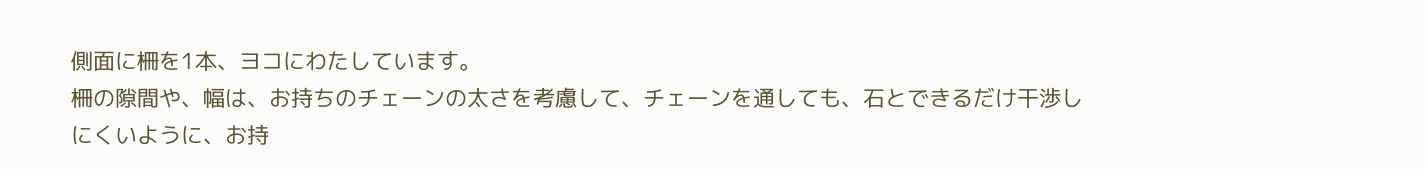側面に柵を1本、ヨコにわたしています。
柵の隙間や、幅は、お持ちのチェーンの太さを考慮して、チェーンを通しても、石とできるだけ干渉しにくいように、お持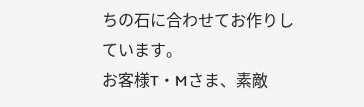ちの石に合わせてお作りしています。
お客様T・Mさま、素敵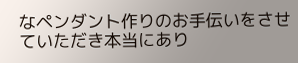なペンダント作りのお手伝いをさせていただき本当にあり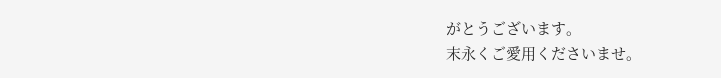がとうございます。
末永くご愛用くださいませ。